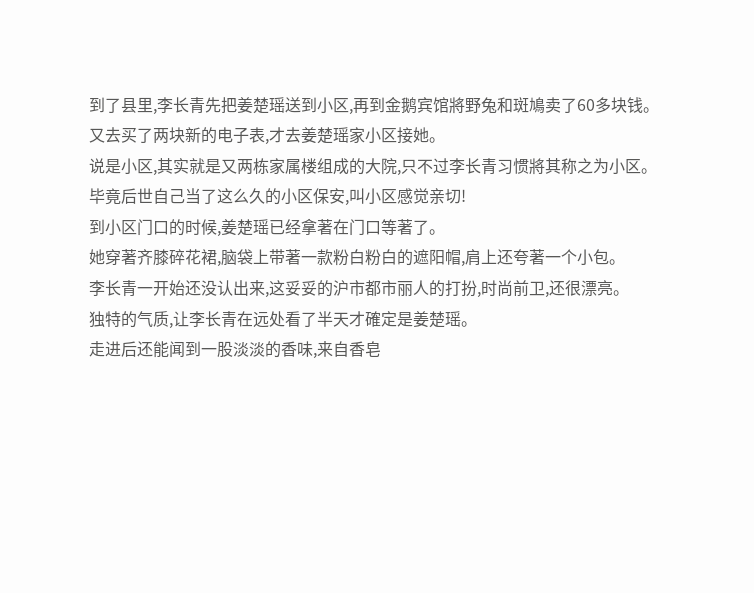到了县里,李长青先把姜楚瑶送到小区,再到金鹅宾馆將野兔和斑鳩卖了60多块钱。
又去买了两块新的电子表,才去姜楚瑶家小区接她。
说是小区,其实就是又两栋家属楼组成的大院,只不过李长青习惯將其称之为小区。
毕竟后世自己当了这么久的小区保安,叫小区感觉亲切!
到小区门口的时候,姜楚瑶已经拿著在门口等著了。
她穿著齐膝碎花裙,脑袋上带著一款粉白粉白的遮阳帽,肩上还夸著一个小包。
李长青一开始还没认出来,这妥妥的沪市都市丽人的打扮,时尚前卫,还很漂亮。
独特的气质,让李长青在远处看了半天才確定是姜楚瑶。
走进后还能闻到一股淡淡的香味,来自香皂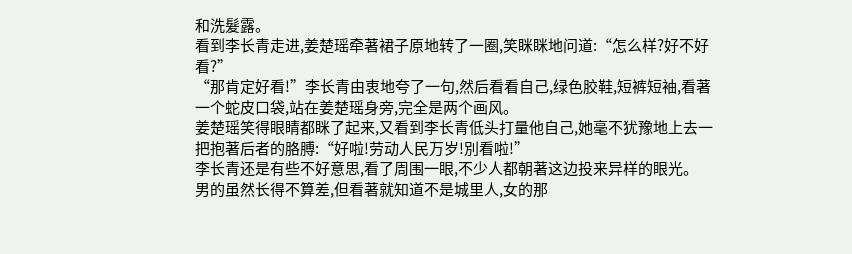和洗髮露。
看到李长青走进,姜楚瑶牵著裙子原地转了一圈,笑眯眯地问道:“怎么样?好不好看?”
“那肯定好看!”李长青由衷地夸了一句,然后看看自己,绿色胶鞋,短裤短袖,看著一个蛇皮口袋,站在姜楚瑶身旁,完全是两个画风。
姜楚瑶笑得眼睛都眯了起来,又看到李长青低头打量他自己,她毫不犹豫地上去一把抱著后者的胳膊:“好啦!劳动人民万岁!別看啦!”
李长青还是有些不好意思,看了周围一眼,不少人都朝著这边投来异样的眼光。
男的虽然长得不算差,但看著就知道不是城里人,女的那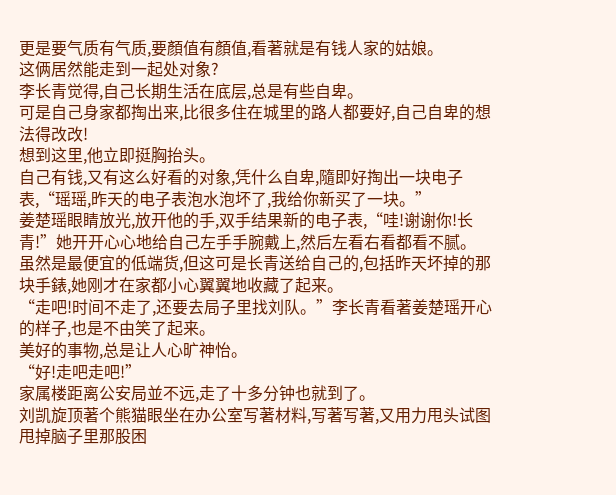更是要气质有气质,要顏值有顏值,看著就是有钱人家的姑娘。
这俩居然能走到一起处对象?
李长青觉得,自己长期生活在底层,总是有些自卑。
可是自己身家都掏出来,比很多住在城里的路人都要好,自己自卑的想法得改改!
想到这里,他立即挺胸抬头。
自己有钱,又有这么好看的对象,凭什么自卑,隨即好掏出一块电子表,“瑶瑶,昨天的电子表泡水泡坏了,我给你新买了一块。”
姜楚瑶眼睛放光,放开他的手,双手结果新的电子表,“哇!谢谢你!长青!”她开开心心地给自己左手手腕戴上,然后左看右看都看不腻。
虽然是最便宜的低端货,但这可是长青送给自己的,包括昨天坏掉的那块手錶,她刚才在家都小心翼翼地收藏了起来。
“走吧!时间不走了,还要去局子里找刘队。”李长青看著姜楚瑶开心的样子,也是不由笑了起来。
美好的事物,总是让人心旷神怡。
“好!走吧走吧!”
家属楼距离公安局並不远,走了十多分钟也就到了。
刘凯旋顶著个熊猫眼坐在办公室写著材料,写著写著,又用力甩头试图甩掉脑子里那股困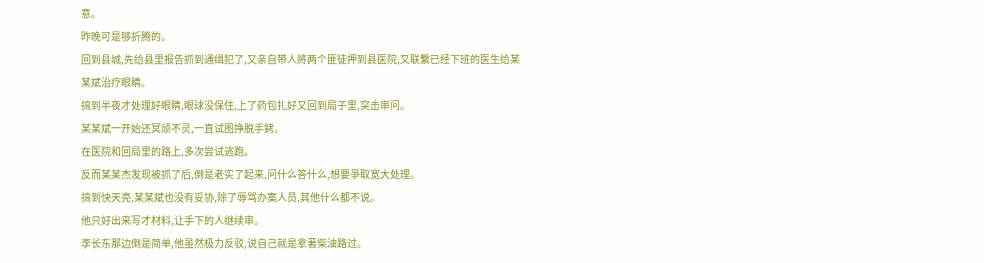意。
昨晚可是够折腾的。
回到县城,先给县里报告抓到通缉犯了,又亲自带人將两个匪徒押到县医院,又联繫已经下班的医生给某某斌治疗眼睛。
搞到半夜才处理好眼睛,眼球没保住,上了药包扎好又回到局子里,突击审问。
某某斌一开始还冥顽不灵,一直试图挣脱手銬。
在医院和回局里的路上,多次尝试逃跑。
反而某某杰发现被抓了后,倒是老实了起来,问什么答什么,想要爭取宽大处理。
搞到快天亮,某某斌也没有妥协,除了辱骂办案人员,其他什么都不说。
他只好出来写才材料,让手下的人继续审。
李长东那边倒是简单,他虽然极力反驳,说自己就是拿著柴油路过。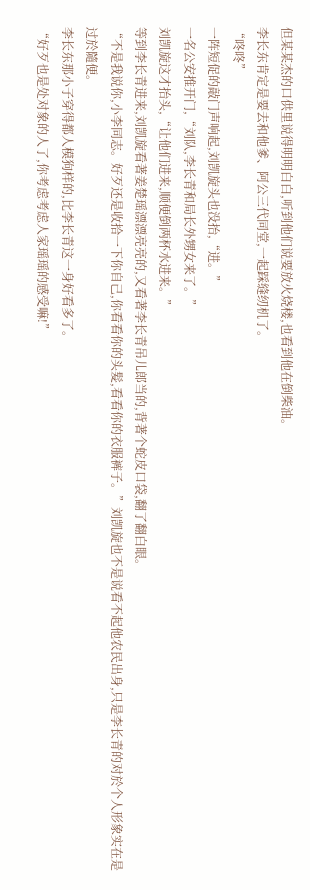但某某杰的口供里说得明明白白,听到他们说要放火烧楼,也看到他在倒柴油。
李长东肯定是要去和他爹、阿公三代同堂,一起踩缝纫机了。
“咚咚”
一阵短促的敲门声响起,刘凯旋头也没抬,“进。”
一名公安推开门,“刘队,李长青和局长外甥女来了。”
刘凯旋这才抬头,“让他们进来,顺便倒两杯水进来。”
等到李长青进来,刘凯旋看著姜楚瑶漂漂亮亮的,又看著李长青吊儿郎当的,背著个蛇皮口袋,翻了翻白眼。
“不是我说你,小李同志。好歹还是收拾一下你自己,你看看你的头髮,看看你的衣服裤子。”刘凯旋也不是说看不起他农民出身,只是李长青的对於个人形象实在是过於隨便。
李长东那小子穿得都人模狗样的,比李长青这一身好看多了。
“好歹也是处对象的人了,你考虑考虑人家瑶瑶的感受嘛!”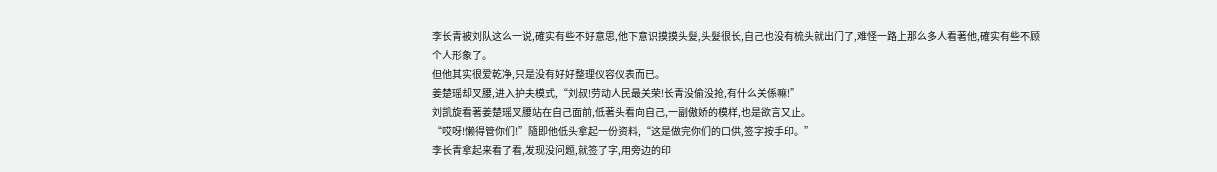李长青被刘队这么一说,確实有些不好意思,他下意识摸摸头髮,头髮很长,自己也没有梳头就出门了,难怪一路上那么多人看著他,確实有些不顾个人形象了。
但他其实很爱乾净,只是没有好好整理仪容仪表而已。
姜楚瑶却叉腰,进入护夫模式,“刘叔!劳动人民最关荣!长青没偷没抢,有什么关係嘛!”
刘凯旋看著姜楚瑶叉腰站在自己面前,低著头看向自己,一副傲娇的模样,也是欲言又止。
“哎呀!懒得管你们!”隨即他低头拿起一份资料,“这是做完你们的口供,签字按手印。”
李长青拿起来看了看,发现没问题,就签了字,用旁边的印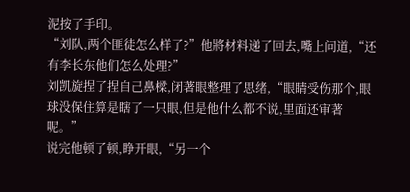泥按了手印。
“刘队,两个匪徒怎么样了?”他將材料递了回去,嘴上问道,“还有李长东他们怎么处理?”
刘凯旋捏了捏自己鼻樑,闭著眼整理了思绪,“眼睛受伤那个,眼球没保住算是瞎了一只眼,但是他什么都不说,里面还审著呢。”
说完他顿了顿,睁开眼,“另一个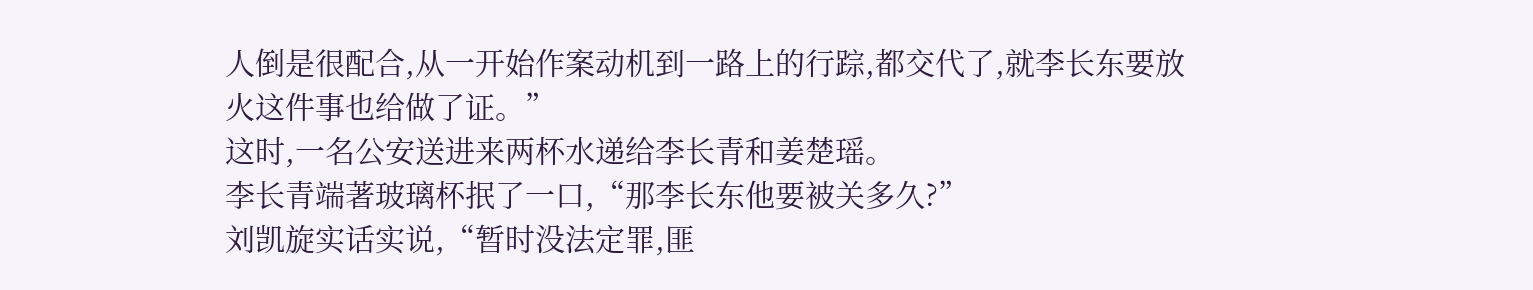人倒是很配合,从一开始作案动机到一路上的行踪,都交代了,就李长东要放火这件事也给做了证。”
这时,一名公安送进来两杯水递给李长青和姜楚瑶。
李长青端著玻璃杯抿了一口,“那李长东他要被关多久?”
刘凯旋实话实说,“暂时没法定罪,匪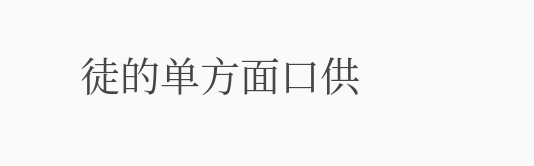徒的单方面口供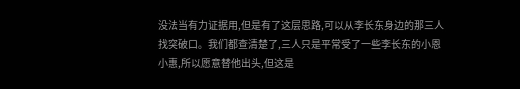没法当有力证据用,但是有了这层思路,可以从李长东身边的那三人找突破口。我们都查清楚了,三人只是平常受了一些李长东的小恩小惠,所以愿意替他出头,但这是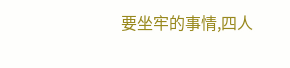要坐牢的事情,四人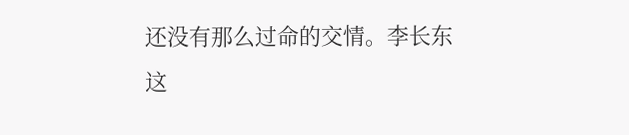还没有那么过命的交情。李长东这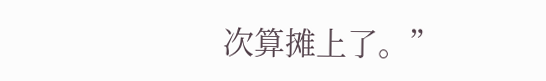次算摊上了。”